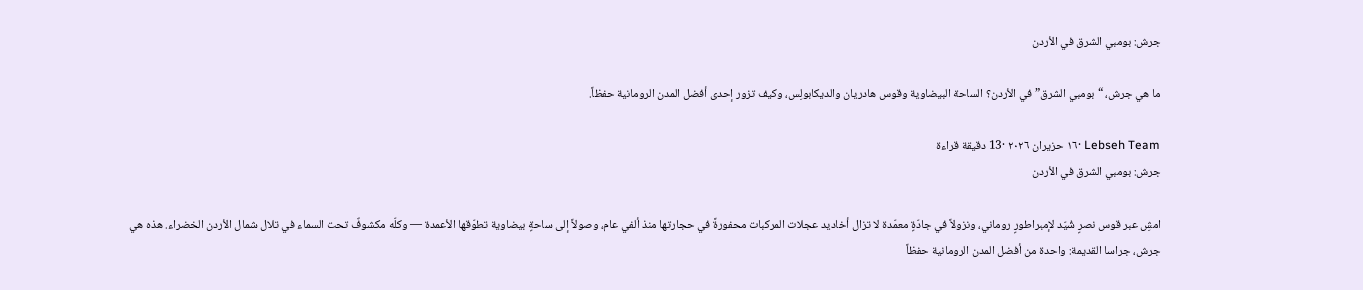جرش: بومبي الشرق في الأردن

ما هي جرش، “بومبي الشرق” في الأردن؟ الساحة البيضاوية وقوس هادريان والديكابولِس، وكيف تزور إحدى أفضل المدن الرومانية حفظاً.

Lebseh Team ·١٦ حزيران ٢٠٢٦ ·13 دقيقة قراءة
جرش: بومبي الشرق في الأردن

امشِ عبر قوس نصرٍ شُيّد لإمبراطورٍ روماني، ونزولاً في جادّةٍ معمّدة لا تزال أخاديد عجلات المركبات محفورةً في حجارتها منذ ألفي عام، وصولاً إلى ساحةٍ بيضاوية تطوّقها الأعمدة — وكلّه مكشوفٌ تحت السماء في تلال شمال الأردن الخضراء. هذه هي جرش، جراسا القديمة: واحدة من أفضل المدن الرومانية حفظاً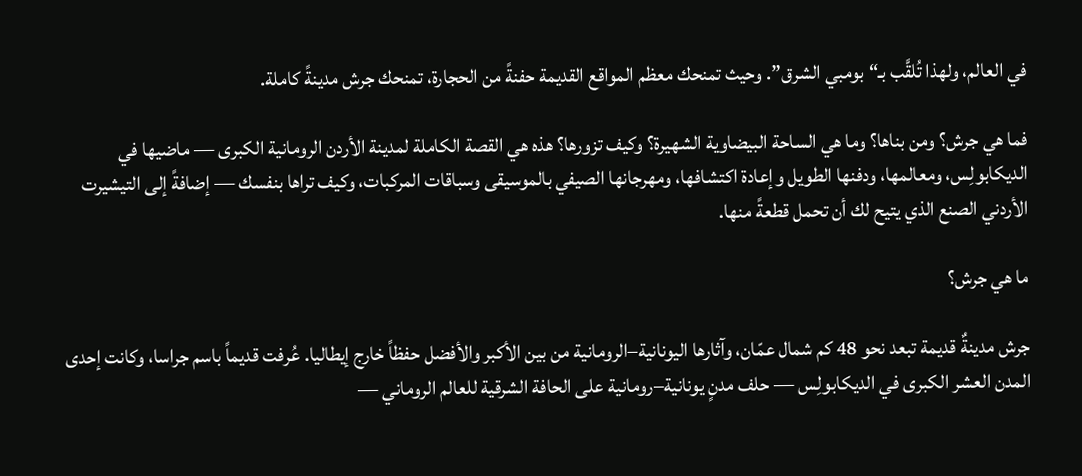في العالم، ولهذا تُلقَّب بـ“بومبي الشرق”. وحيث تمنحك معظم المواقع القديمة حفنةً من الحجارة، تمنحك جرش مدينةً كاملة.

فما هي جرش؟ ومن بناها؟ وما هي الساحة البيضاوية الشهيرة؟ وكيف تزورها؟ هذه هي القصة الكاملة لمدينة الأردن الرومانية الكبرى — ماضيها في الديكابولِس، ومعالمها، ودفنها الطويل وإعادة اكتشافها، ومهرجانها الصيفي بالموسيقى وسباقات المركبات، وكيف تراها بنفسك — إضافةً إلى التيشيرت الأردني الصنع الذي يتيح لك أن تحمل قطعةً منها.

ما هي جرش؟

جرش مدينةٌ قديمة تبعد نحو 48 كم شمال عمّان، وآثارها اليونانية–الرومانية من بين الأكبر والأفضل حفظاً خارج إيطاليا. عُرفت قديماً باسم جراسا، وكانت إحدى المدن العشر الكبرى في الديكابولِس — حلف مدنٍ يونانية–رومانية على الحافة الشرقية للعالم الروماني —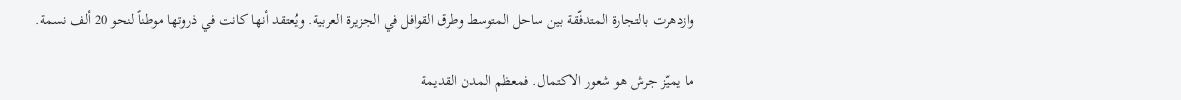وازدهرت بالتجارة المتدفّقة بين ساحل المتوسط وطرق القوافل في الجزيرة العربية. ويُعتقد أنها كانت في ذروتها موطناً لنحو 20 ألف نسمة.

ما يميّز جرش هو شعور الاكتمال. فمعظم المدن القديمة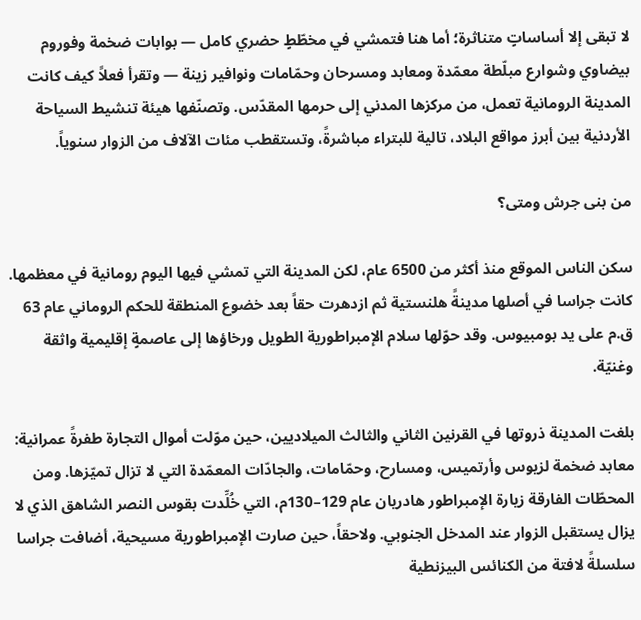لا تبقى إلا أساساتٍ متناثرة؛ أما هنا فتمشي في مخطّطٍ حضري كامل — بوابات ضخمة وفوروم بيضاوي وشوارع مبلّطة معمّدة ومعابد ومسرحان وحمّامات ونوافير زينة — وتقرأ فعلاً كيف كانت المدينة الرومانية تعمل، من مركزها المدني إلى حرمها المقدّس. وتصنّفها هيئة تنشيط السياحة الأردنية بين أبرز مواقع البلاد، تالية للبتراء مباشرةً، وتستقطب مئات الآلاف من الزوار سنوياً.

من بنى جرش ومتى؟

سكن الناس الموقع منذ أكثر من 6500 عام، لكن المدينة التي تمشي فيها اليوم رومانية في معظمها. كانت جراسا في أصلها مدينةً هلنستية ثم ازدهرت حقاً بعد خضوع المنطقة للحكم الروماني عام 63 ق.م على يد بومبيوس. وقد حوّلها سلام الإمبراطورية الطويل ورخاؤها إلى عاصمةٍ إقليمية واثقة وغنيّة.

بلغت المدينة ذروتها في القرنين الثاني والثالث الميلاديين، حين موّلت أموال التجارة طفرةً عمرانية: معابد ضخمة لزيوس وأرتميس، ومسارح، وحمّامات، والجادّات المعمّدة التي لا تزال تميّزها. ومن المحطّات الفارقة زيارة الإمبراطور هادريان عام 129–130م، التي خُلِّدت بقوس النصر الشاهق الذي لا يزال يستقبل الزوار عند المدخل الجنوبي. ولاحقاً، حين صارت الإمبراطورية مسيحية، أضافت جراسا سلسلةً لافتة من الكنائس البيزنطية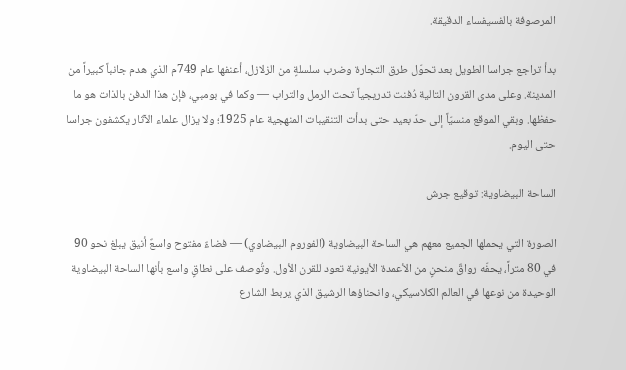المرصوفة بالفسيفساء الدقيقة.

بدأ تراجع جراسا الطويل بعد تحوّل طرق التجارة وضرب سلسلةٍ من الزلازل، أعنفها عام 749م الذي هدم جانباً كبيراً من المدينة. وعلى مدى القرون التالية دُفنت تدريجياً تحت الرمل والتراب — وكما في بومبي، فإن هذا الدفن بالذات هو ما حفظها. وبقي الموقع منسيّاً إلى حدّ بعيد حتى بدأت التنقيبات المنهجية عام 1925؛ ولا يزال علماء الآثار يكشفون جراسا حتى اليوم.

الساحة البيضاوية: توقيع جرش

الصورة التي يحملها الجميع معهم هي الساحة البيضاوية (الفوروم البيضاوي) — فضاءٌ مفتوح واسعٌ أنيق يبلغ نحو 90 في 80 متراً، يحفّه رواقٌ منحنٍ من الأعمدة الأيونية تعود للقرن الأول. وتُوصف على نطاقٍ واسع بأنها الساحة البيضاوية الوحيدة من نوعها في العالم الكلاسيكي، وانحناؤها الرشيق الذي يربط الشارع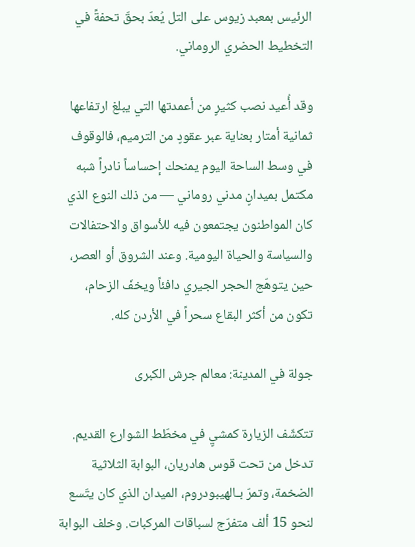الرئيس بمعبد زيوس على التل يُعدّ بحقّ تحفةً في التخطيط الحضري الروماني.

وقد أُعيد نصب كثيرٍ من أعمدتها التي يبلغ ارتفاعها ثمانية أمتار بعناية عبر عقودٍ من الترميم، فالوقوف في وسط الساحة اليوم يمنحك إحساساً نادراً شبه مكتمل بميدانٍ مدني روماني — من ذلك النوع الذي كان المواطنون يجتمعون فيه للأسواق والاحتفالات والسياسة والحياة اليومية. وعند الشروق أو العصر، حين يتوهّج الحجر الجيري دافئاً ويخفّ الزحام، تكون من أكثر البقاع سحراً في الأردن كله.

جولة في المدينة: معالم جرش الكبرى

تتكشّف الزيارة كمشيٍ في مخطّط الشوارع القديم. تدخل من تحت قوس هادريان، البوابة الثلاثية الضخمة، وتمرّ بـالهيبودروم، الميدان الذي كان يتّسع لنحو 15 ألف متفرّج لسباقات المركبات. وخلف البوابة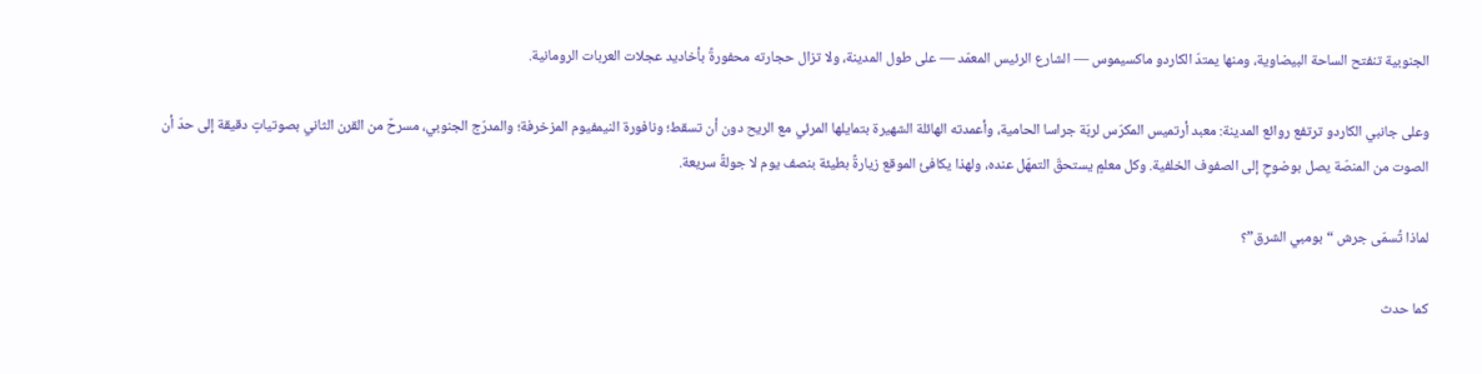الجنوبية تنفتح الساحة البيضاوية، ومنها يمتدّ الكاردو ماكسيموس — الشارع الرئيس المعمّد — على طول المدينة، ولا تزال حجارته محفورةً بأخاديد عجلات العربات الرومانية.

وعلى جانبي الكاردو ترتفع روائع المدينة: معبد أرتميس المكرّس لربّة جراسا الحامية، وأعمدته الهائلة الشهيرة بتمايلها المرئي مع الريح دون أن تسقط؛ ونافورة النيمفيوم المزخرفة؛ والمدرّج الجنوبي، مسرحٌ من القرن الثاني بصوتياتٍ دقيقة إلى حدّ أن الصوت من المنصّة يصل بوضوحٍ إلى الصفوف الخلفية. وكل معلمٍ يستحقّ التمهّل عنده، ولهذا يكافئ الموقع زيارةً بطيئة بنصف يوم لا جولةً سريعة.

لماذا تُسمّى جرش “بومبي الشرق”؟

كما حدث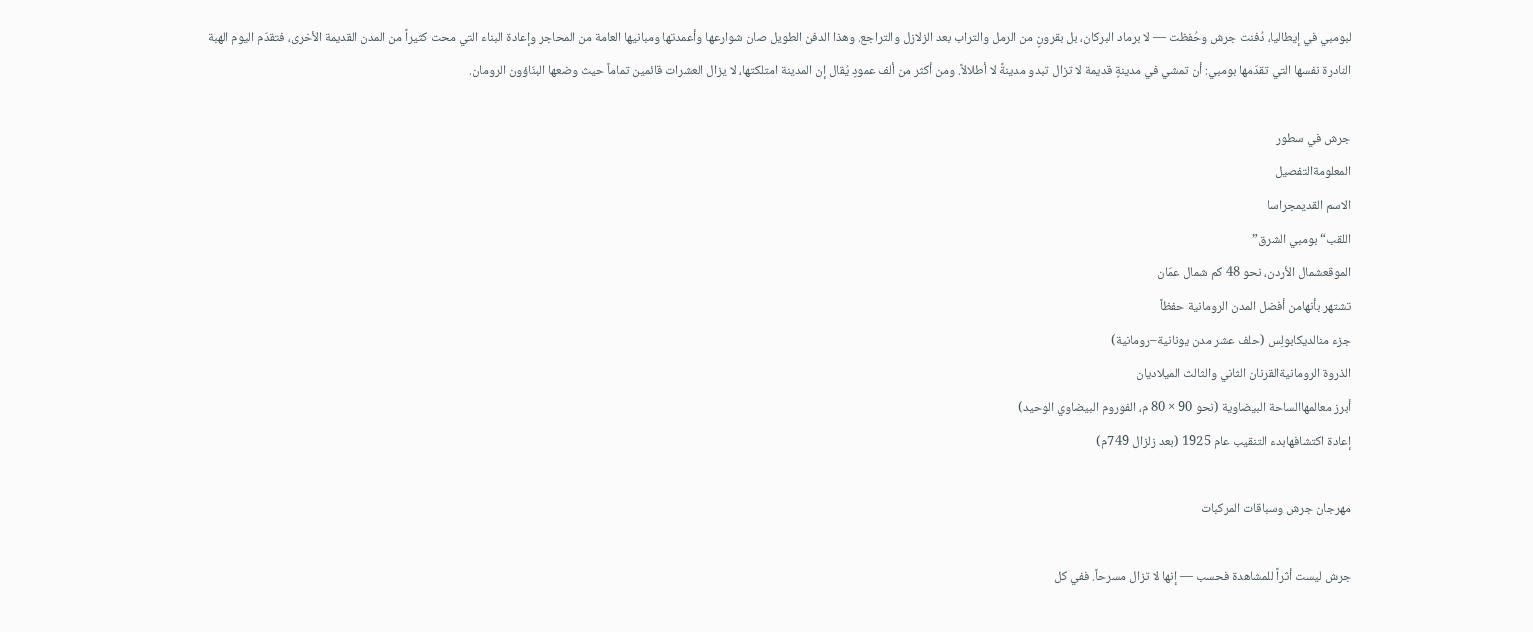لبومبي في إيطاليا، دُفنت جرش وحُفظت — لا برماد البركان، بل بقرونٍ من الرمل والتراب بعد الزلازل والتراجع. وهذا الدفن الطويل صان شوارعها وأعمدتها ومبانيها العامة من المحاجر وإعادة البناء التي محت كثيراً من المدن القديمة الأخرى، فتقدّم اليوم الهبة النادرة نفسها التي تقدّمها بومبي: أن تمشي في مدينةٍ قديمة لا تزال تبدو مدينةً لا أطلالاً. ومن أكثر من ألف عمودٍ يُقال إن المدينة امتلكتها، لا يزال العشرات قائمين تماماً حيث وضعها البنّاؤون الرومان.

جرش في سطور
المعلومةالتفصيل
الاسم القديمجراسا
اللقب“بومبي الشرق”
الموقعشمال الأردن، نحو 48 كم شمال عمّان
تشتهر بأنهامن أفضل المدن الرومانية حفظاً
جزء منالديكابولِس (حلف عشر مدن يونانية–رومانية)
الذروة الرومانيةالقرنان الثاني والثالث الميلاديان
أبرز معالمهاالساحة البيضاوية (نحو 90 × 80 م، الفوروم البيضاوي الوحيد)
إعادة اكتشافهابدء التنقيب عام 1925 (بعد زلزال 749م)

مهرجان جرش وسباقات المركبات

جرش ليست أثراً للمشاهدة فحسب — إنها لا تزال مسرحاً. ففي كل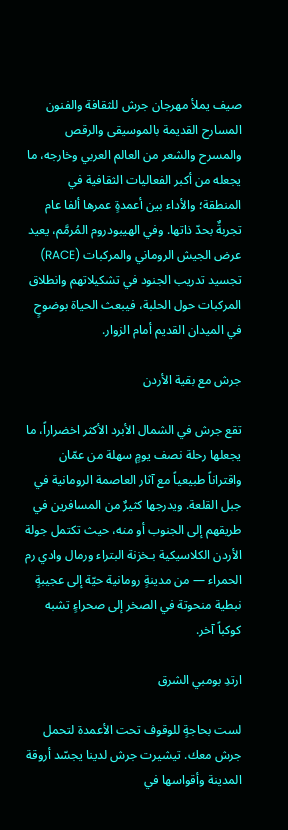صيف يملأ مهرجان جرش للثقافة والفنون المسارح القديمة بالموسيقى والرقص والمسرح والشعر من العالم العربي وخارجه، ما يجعله من أكبر الفعاليات الثقافية في المنطقة؛ والأداء بين أعمدةٍ عمرها ألفا عام تجربةٌ بحدّ ذاتها. وفي الهيبودروم المُرمَّم، يعيد عرض الجيش الروماني والمركبات (RACE) تجسيد تدريب الجنود في تشكيلاتهم وانطلاق المركبات حول الحلبة، فيبعث الحياة بوضوحٍ في الميدان القديم أمام الزوار.

جرش مع بقية الأردن

تقع جرش في الشمال الأبرد الأكثر اخضراراً، ما يجعلها رحلة نصف يومٍ سهلة من عمّان واقتراناً طبيعياً مع آثار العاصمة الرومانية في جبل القلعة. ويدرجها كثيرٌ من المسافرين في طريقهم إلى الجنوب أو منه، حيث تكتمل جولة الأردن الكلاسيكية بـخزنة البتراء ورمال وادي رم الحمراء — من مدينةٍ رومانية حيّة إلى عجيبةٍ نبطية منحوتة في الصخر إلى صحراءٍ تشبه كوكباً آخر.

ارتدِ بومبي الشرق

لست بحاجةٍ للوقوف تحت الأعمدة لتحمل جرش معك. تيشيرت جرش لدينا يجسّد أروقة المدينة وأقواسها في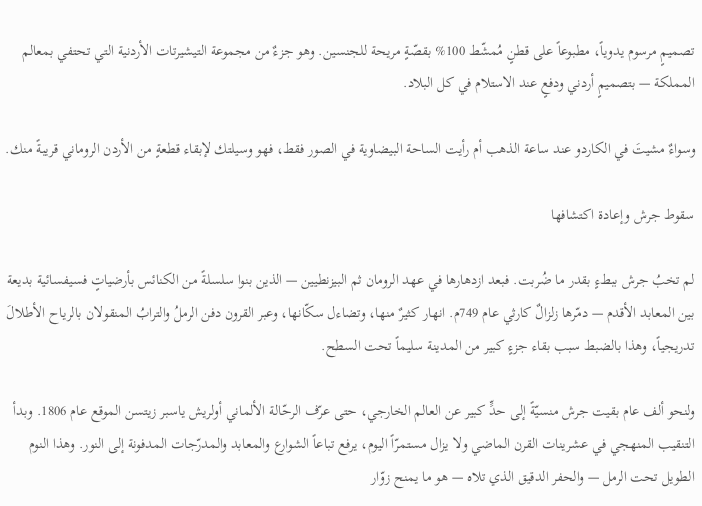تصميمٍ مرسوم يدوياً، مطبوعاً على قطنٍ مُمشّط 100% بقصّةٍ مريحة للجنسين. وهو جزءٌ من مجموعة التيشيرتات الأردنية التي تحتفي بمعالم المملكة — بتصميمٍ أردني ودفعٍ عند الاستلام في كل البلاد.

وسواءٌ مشيتَ في الكاردو عند ساعة الذهب أم رأيت الساحة البيضاوية في الصور فقط، فهو وسيلتك لإبقاء قطعةٍ من الأردن الروماني قريبةً منك.

سقوط جرش وإعادة اكتشافها

لم تخبُ جرش ببطءٍ بقدر ما ضُربت. فبعد ازدهارها في عهد الرومان ثم البيزنطيين — الذين بنوا سلسلةً من الكنائس بأرضياتٍ فسيفسائية بديعة بين المعابد الأقدم — دمّرها زلزالٌ كارثي عام 749م. انهار كثيرٌ منها، وتضاءل سكّانها، وعبر القرون دفن الرملُ والترابُ المنقولان بالرياح الأطلالَ تدريجياً، وهذا بالضبط سبب بقاء جزءٍ كبير من المدينة سليماً تحت السطح.

ولنحو ألف عام بقيت جرش منسيّةً إلى حدٍّ كبير عن العالم الخارجي، حتى عرّف الرحّالة الألماني أولريش ياسبر زيتسن الموقع عام 1806. وبدأ التنقيب المنهجي في عشرينات القرن الماضي ولا يزال مستمرّاً اليوم، يرفع تباعاً الشوارع والمعابد والمدرّجات المدفونة إلى النور. وهذا النوم الطويل تحت الرمل — والحفر الدقيق الذي تلاه — هو ما يمنح زوّار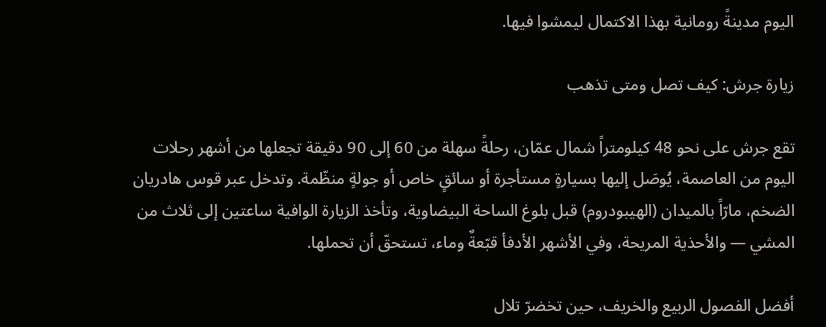اليوم مدينةً رومانية بهذا الاكتمال ليمشوا فيها.

زيارة جرش: كيف تصل ومتى تذهب

تقع جرش على نحو 48 كيلومتراً شمال عمّان، رحلةً سهلة من 60 إلى 90 دقيقة تجعلها من أشهر رحلات اليوم من العاصمة، يُوصَل إليها بسيارةٍ مستأجرة أو سائقٍ خاص أو جولةٍ منظّمة. وتدخل عبر قوس هادريان الضخم، مارّاً بالميدان (الهيبودروم) قبل بلوغ الساحة البيضاوية، وتأخذ الزيارة الوافية ساعتين إلى ثلاث من المشي — والأحذية المريحة، وفي الأشهر الأدفأ قبّعةٌ وماء، تستحقّ أن تحملها.

أفضل الفصول الربيع والخريف، حين تخضرّ تلال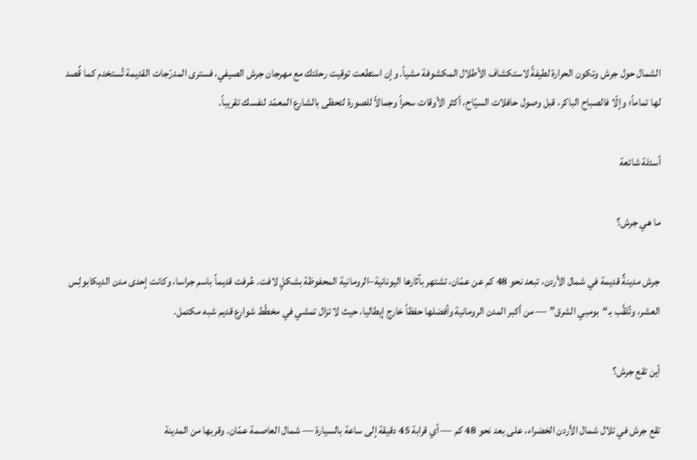الشمال حول جرش وتكون الحرارة لطيفةً لاستكشاف الأطلال المكشوفة مشياً. وإن استطعت توقيت رحلتك مع مهرجان جرش الصيفي، فسترى المدرّجات القديمة تُستخدم كما قُصد لها تماماً؛ وإلّا فالصباح الباكر، قبل وصول حافلات السيّاح، أكثر الأوقات سحراً وجمالاً للصورة لتحظى بالشارع المعمّد لنفسك تقريباً.

أسئلة شائعة

ما هي جرش؟

جرش مدينةٌ قديمة في شمال الأردن، تبعد نحو 48 كم عن عمّان، تشتهر بآثارها اليونانية–الرومانية المحفوظة بشكلٍ لافت. عُرفت قديماً باسم جراسا، وكانت إحدى مدن الديكابولِس العشر، وتُلقَّب بـ“بومبي الشرق” — من أكبر المدن الرومانية وأفضلها حفظاً خارج إيطاليا، حيث لا تزال تمشي في مخطّط شوارع قديم شبه مكتمل.

أين تقع جرش؟

تقع جرش في تلال شمال الأردن الخضراء، على بعد نحو 48 كم — أي قرابة 45 دقيقة إلى ساعة بالسيارة — شمال العاصمة عمّان. وقربها من المدينة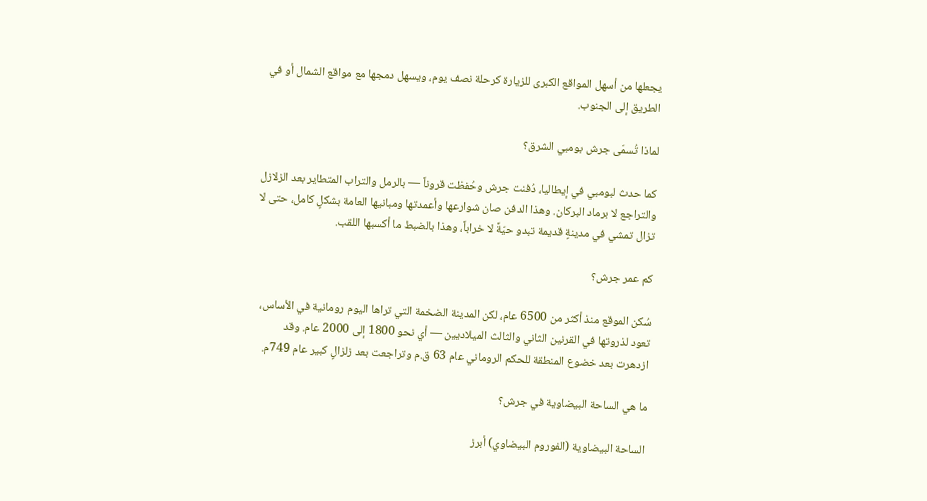يجعلها من أسهل المواقع الكبرى للزيارة كرحلة نصف يوم، ويسهل دمجها مع مواقع الشمال أو في الطريق إلى الجنوب.

لماذا تُسمّى جرش بومبي الشرق؟

كما حدث لبومبي في إيطاليا، دُفنت جرش وحُفظت قروناً — بالرمل والتراب المتطاير بعد الزلازل والتراجع لا برماد البركان. وهذا الدفن صان شوارعها وأعمدتها ومبانيها العامة بشكلٍ كامل، حتى لا تزال تمشي في مدينةٍ قديمة تبدو حيّةً لا خراباً، وهذا بالضبط ما أكسبها اللقب.

كم عمر جرش؟

سُكن الموقع منذ أكثر من 6500 عام، لكن المدينة الضخمة التي تراها اليوم رومانية في الأساس، تعود لذروتها في القرنين الثاني والثالث الميلاديين — أي نحو 1800 إلى 2000 عام. وقد ازدهرت بعد خضوع المنطقة للحكم الروماني عام 63 ق.م وتراجعت بعد زلزالٍ كبير عام 749م.

ما هي الساحة البيضاوية في جرش؟

الساحة البيضاوية (الفوروم البيضاوي) أبرز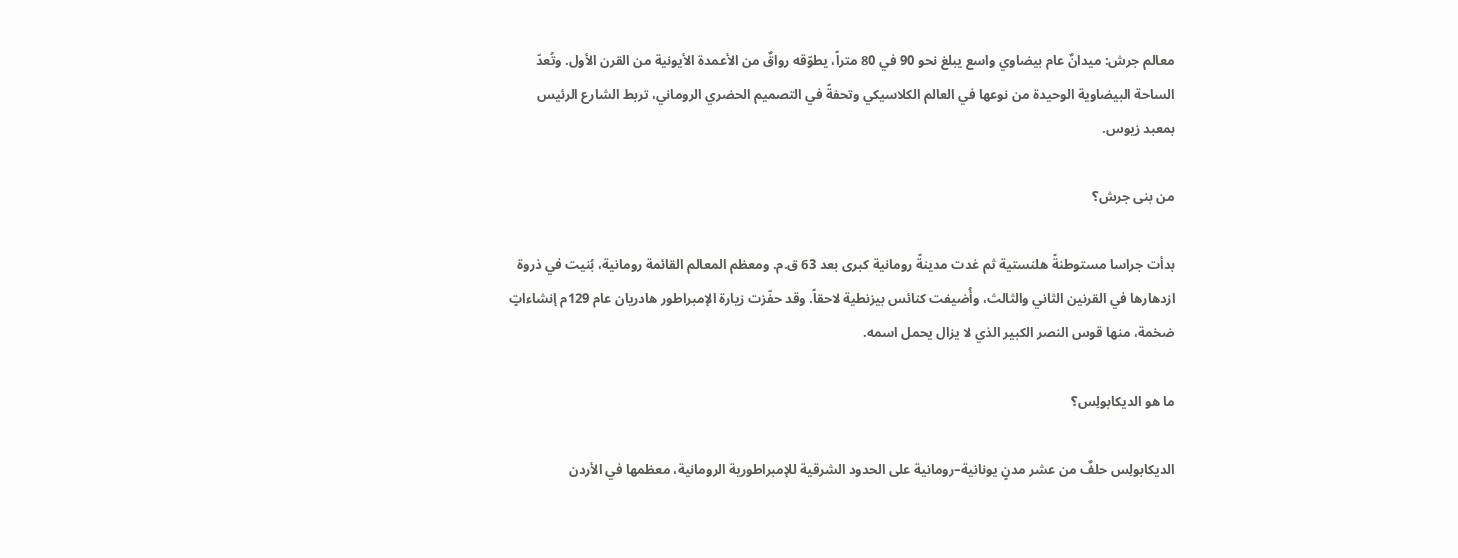معالم جرش: ميدانٌ عام بيضاوي واسع يبلغ نحو 90 في 80 متراً، يطوّقه رواقٌ من الأعمدة الأيونية من القرن الأول. وتُعدّ الساحة البيضاوية الوحيدة من نوعها في العالم الكلاسيكي وتحفةً في التصميم الحضري الروماني، تربط الشارع الرئيس بمعبد زيوس.

من بنى جرش؟

بدأت جراسا مستوطنةً هلنستية ثم غدت مدينةً رومانية كبرى بعد 63 ق.م. ومعظم المعالم القائمة رومانية، بُنيت في ذروة ازدهارها في القرنين الثاني والثالث، وأُضيفت كنائس بيزنطية لاحقاً. وقد حفّزت زيارة الإمبراطور هادريان عام 129م إنشاءاتٍ ضخمة، منها قوس النصر الكبير الذي لا يزال يحمل اسمه.

ما هو الديكابولِس؟

الديكابولِس حلفٌ من عشر مدنٍ يونانية–رومانية على الحدود الشرقية للإمبراطورية الرومانية، معظمها في الأردن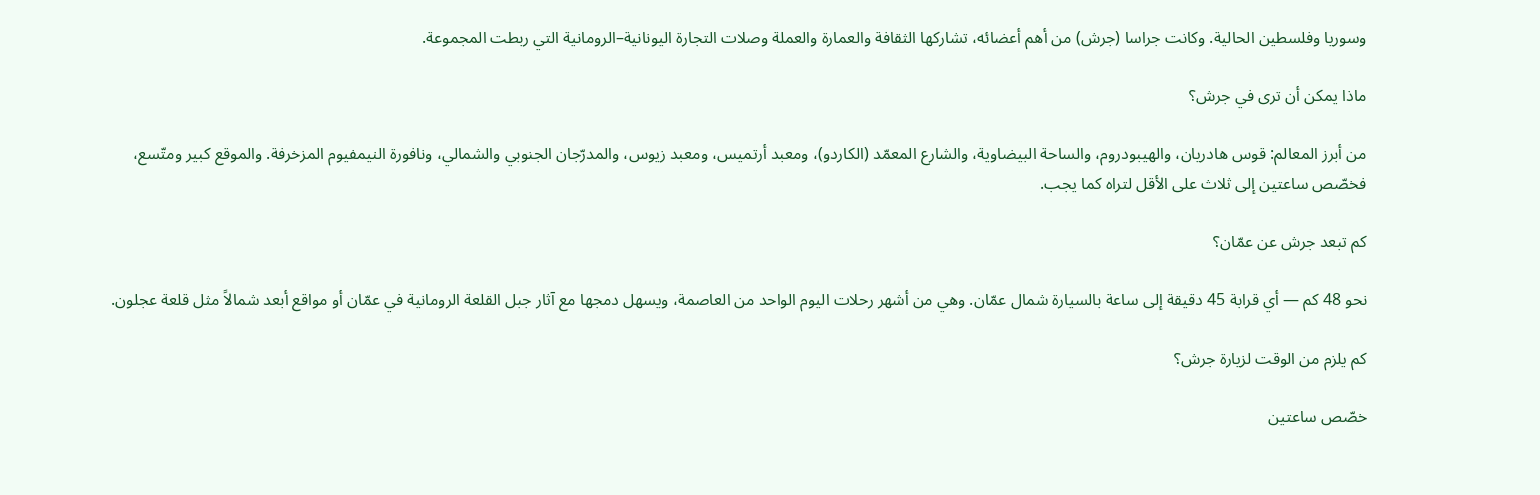وسوريا وفلسطين الحالية. وكانت جراسا (جرش) من أهم أعضائه، تشاركها الثقافة والعمارة والعملة وصلات التجارة اليونانية–الرومانية التي ربطت المجموعة.

ماذا يمكن أن ترى في جرش؟

من أبرز المعالم: قوس هادريان، والهيبودروم، والساحة البيضاوية، والشارع المعمّد (الكاردو)، ومعبد أرتميس، ومعبد زيوس، والمدرّجان الجنوبي والشمالي، ونافورة النيمفيوم المزخرفة. والموقع كبير ومتّسع، فخصّص ساعتين إلى ثلاث على الأقل لتراه كما يجب.

كم تبعد جرش عن عمّان؟

نحو 48 كم — أي قرابة 45 دقيقة إلى ساعة بالسيارة شمال عمّان. وهي من أشهر رحلات اليوم الواحد من العاصمة، ويسهل دمجها مع آثار جبل القلعة الرومانية في عمّان أو مواقع أبعد شمالاً مثل قلعة عجلون.

كم يلزم من الوقت لزيارة جرش؟

خصّص ساعتين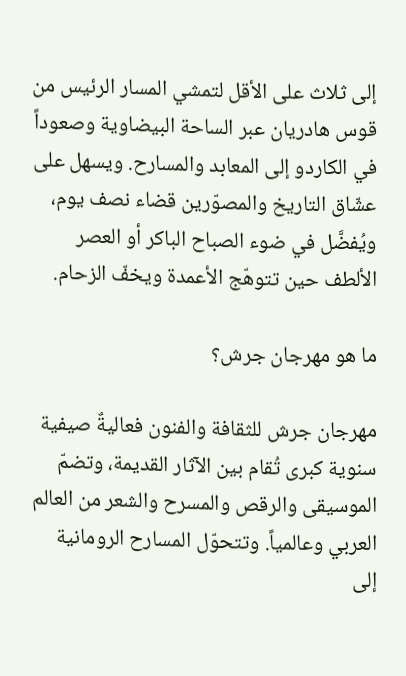إلى ثلاث على الأقل لتمشي المسار الرئيس من قوس هادريان عبر الساحة البيضاوية وصعوداً في الكاردو إلى المعابد والمسارح. ويسهل على عشّاق التاريخ والمصوّرين قضاء نصف يوم، ويُفضَّل في ضوء الصباح الباكر أو العصر الألطف حين تتوهّج الأعمدة ويخفّ الزحام.

ما هو مهرجان جرش؟

مهرجان جرش للثقافة والفنون فعاليةٌ صيفية سنوية كبرى تُقام بين الآثار القديمة، وتضمّ الموسيقى والرقص والمسرح والشعر من العالم العربي وعالمياً. وتتحوّل المسارح الرومانية إلى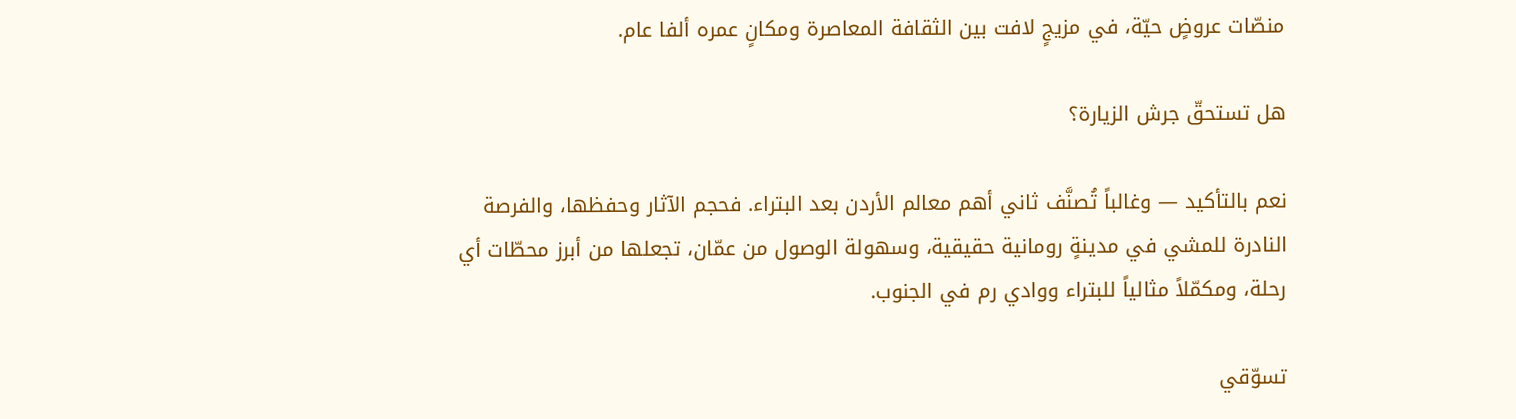منصّات عروضٍ حيّة، في مزيجٍ لافت بين الثقافة المعاصرة ومكانٍ عمره ألفا عام.

هل تستحقّ جرش الزيارة؟

نعم بالتأكيد — وغالباً تُصنَّف ثاني أهم معالم الأردن بعد البتراء. فحجم الآثار وحفظها، والفرصة النادرة للمشي في مدينةٍ رومانية حقيقية، وسهولة الوصول من عمّان، تجعلها من أبرز محطّات أي رحلة، ومكمّلاً مثالياً للبتراء ووادي رم في الجنوب.

تسوّقي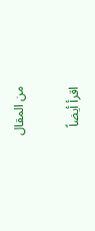من المقال

اقرأ أيضاً